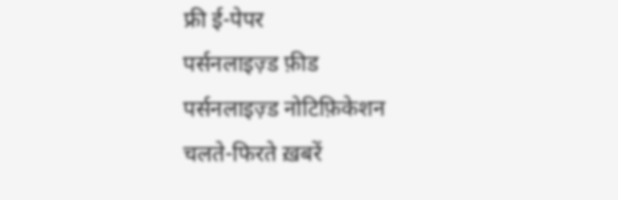फ्री ई-पेपर
पर्सनलाइज़्ड फ़ीड
पर्सनलाइज़्ड नोटिफ़िकेशन
चलते-फिरते ख़बरें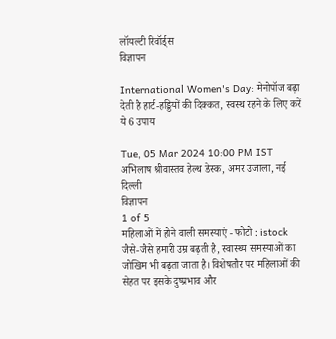लॉयल्टी रिवॉर्ड्स
विज्ञापन

International Women's Day: मेनोपॉज बढ़ा देती है हार्ट-हड्डियों की दिक्कत, स्वस्थ रहने के लिए करें ये 6 उपाय

Tue, 05 Mar 2024 10:00 PM IST
अभिलाष श्रीवास्तव हेल्थ डेस्क, अमर उजाला, नई दिल्ली
विज्ञापन
1 of 5
महिलाओं में होने वाली समस्याएं - फोटो : istock
जैसे-जैसे हमारी उम्र बढ़ती है, स्वास्थ्य समस्याओं का जोखिम भी बढ़ता जाता है। विशेषतौर पर महिलाओं की सेहत पर इसके दुष्प्रभाव और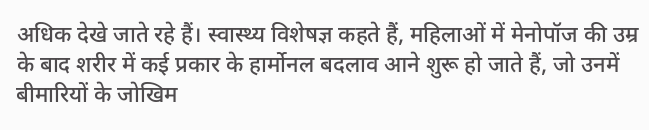अधिक देखे जाते रहे हैं। स्वास्थ्य विशेषज्ञ कहते हैं, महिलाओं में मेनोपॉज की उम्र के बाद शरीर में कई प्रकार के हार्मोनल बदलाव आने शुरू हो जाते हैं, जो उनमें बीमारियों के जोखिम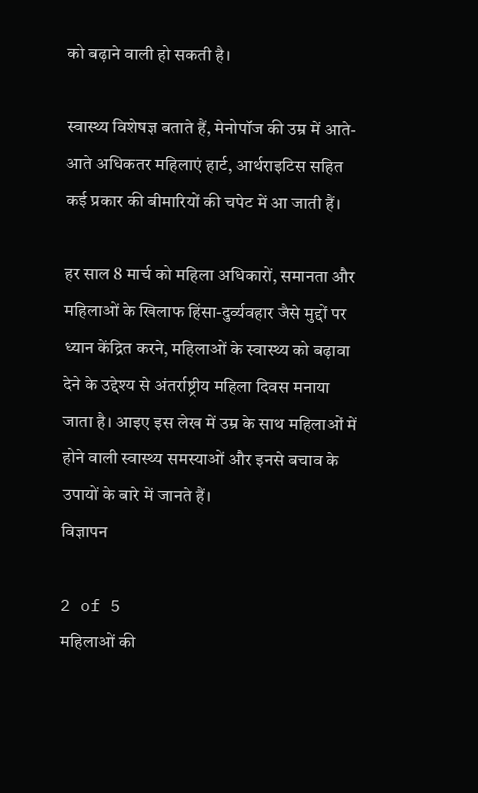को बढ़ाने वाली हो सकती है।

स्वास्थ्य विशेषज्ञ बताते हैं, मेनोपॉज की उम्र में आते-आते अधिकतर महिलाएं हार्ट, आर्थराइटिस सहित कई प्रकार की बीमारियों की चपेट में आ जाती हैं।

हर साल 8 मार्च को महिला अधिकारों, समानता और महिलाओं के खिलाफ हिंसा-दुर्व्यवहार जैसे मुद्दों पर ध्यान केंद्रित करने, महिलाओं के स्वास्थ्य को बढ़ावा देने के उद्देश्य से अंतर्राष्ट्रीय महिला दिवस मनाया जाता है। आइए इस लेख में उम्र के साथ महिलाओं में होने वाली स्वास्थ्य समस्याओं और इनसे बचाव के उपायों के बारे में जानते हैं।
विज्ञापन

2 of 5
महिलाओं की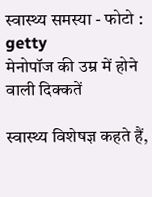स्वास्थ्य समस्या - फोटो : getty
मेनोपॉज की उम्र में होने वाली दिक्कतें

स्वास्थ्य विशेषज्ञ कहते हैं,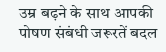उम्र बढ़ने के साथ आपकी पोषण संबंधी जरूरतें बदल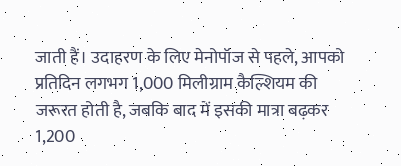जाती हैं। उदाहरण के लिए मेनोपॉज से पहले, आपको प्रतिदिन लगभग 1,000 मिलीग्राम कैल्शियम की जरूरत होती है, जबकि बाद में इसकी मात्रा बढ़कर 1,200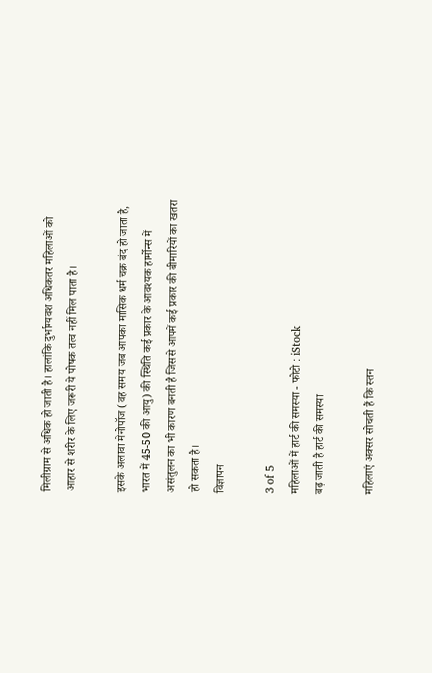मिलीग्राम से अधिक हो जाती है। हालांकि दुर्भाग्यवश अधिकतर महिलाओं को आहार से शरीर के लिए जरूरी ये पोषक तत्व नहीं मिल पाता है।

इसके अलावा मेनोपॉज (वह समय जब आपका मासिक धर्म चक्र बंद हो जाता है, भारत में 45-50 की आयु) की स्थिति कई प्रकार के आवश्यक हार्मोन्स में असंतुलन का भी कारण बनती है जिससे आपमें कई प्रकार की बीमारियों का खतरा हो सकता है।
विज्ञापन

3 of 5
महिलाओं में हार्ट की समस्या - फोटो : iStock
बढ़ जाती है हार्ट की समस्या

महिलाएं अक्सर सोचती हैं कि स्तन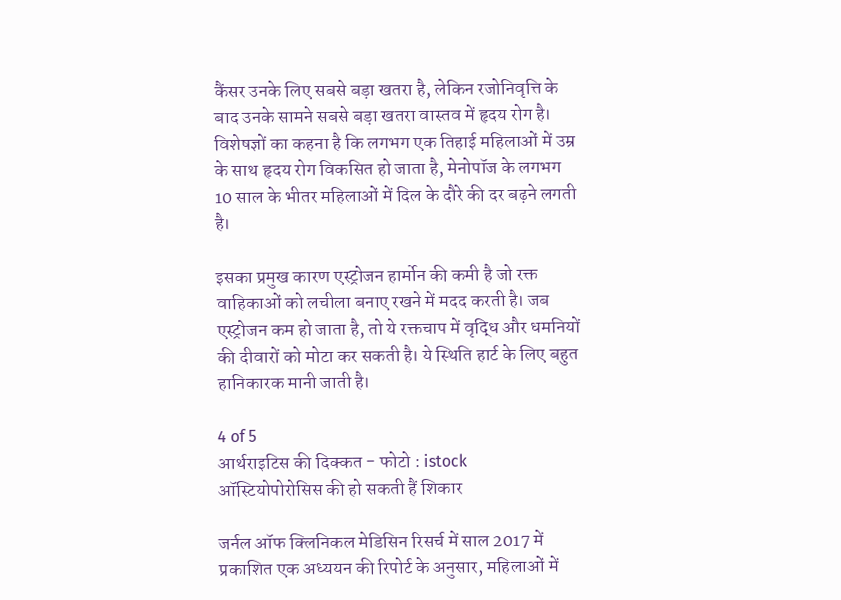कैंसर उनके लिए सबसे बड़ा खतरा है, लेकिन रजोनिवृत्ति के बाद उनके सामने सबसे बड़ा खतरा वास्तव में हृदय रोग है। विशेषज्ञों का कहना है कि लगभग एक तिहाई महिलाओं में उम्र के साथ हृदय रोग विकसित हो जाता है, मेनोपॉज के लगभग 10 साल के भीतर महिलाओं में दिल के दौरे की दर बढ़ने लगती है।

इसका प्रमुख कारण एस्ट्रोजन हार्मोन की कमी है जो रक्त वाहिकाओं को लचीला बनाए रखने में मदद करती है। जब एस्ट्रोजन कम हो जाता है, तो ये रक्तचाप में वृद्धि और धमनियों की दीवारों को मोटा कर सकती है। ये स्थिति हार्ट के लिए बहुत हानिकारक मानी जाती है।

4 of 5
आर्थराइटिस की दिक्कत - फोटो : istock
ऑस्टियोपोरोसिस की हो सकती हैं शिकार

जर्नल ऑफ क्लिनिकल मेडिसिन रिसर्च में साल 2017 में प्रकाशित एक अध्ययन की रिपोर्ट के अनुसार, महिलाओं में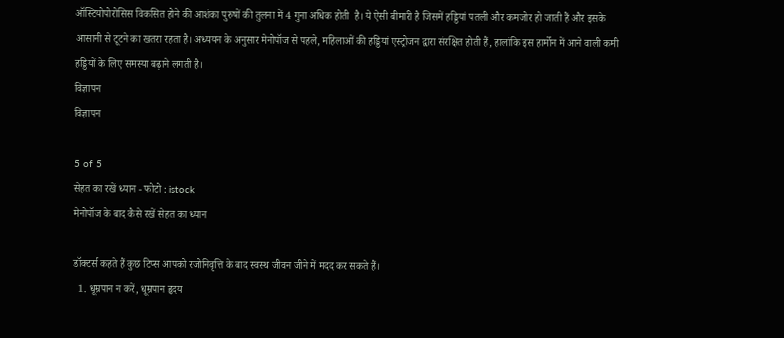ऑस्टियोपोरोसिस विकसित होने की आशंका पुरुषों की तुलना में 4 गुना अधिक होती  है। ये ऐसी बीमारी है जिसमें हड्डियां पतली और कमजोर हो जाती हैं और इसके आसानी से टूटने का खतरा रहता है। अध्ययन के अनुसार मेनोपॉज से पहले, महिलाओं की हड्डियां एस्ट्रोजन द्वारा संरक्षित होती हैं, हालांकि इस हार्मोन में आने वाली कमी हड्डियों के लिए समस्या बढ़ाने लगती है।
विज्ञापन
विज्ञापन

5 of 5
सेहत का रखें ध्यान - फोटो : istock
मेनोपॉज के बाद कैसे रखें सेहत का ध्यान

डॉक्टर्स कहते हैं कुछ टिप्स आपको रजोनिवृत्ति के बाद स्वस्थ जीवन जीने में मदद कर सकते हैं।
  1. धूम्रपान न करें, धूम्रपान हृदय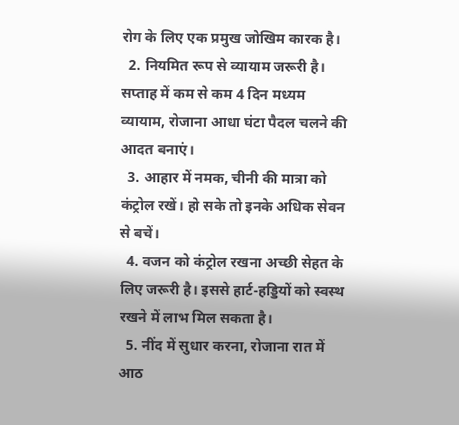रोग के लिए एक प्रमुख जोखिम कारक है।
  2. नियमित रूप से व्यायाम जरूरी है। सप्ताह में कम से कम 4 दिन मध्यम व्यायाम, रोजाना आधा घंटा पैदल चलने की आदत बनाएं।
  3. आहार में नमक, चीनी की मात्रा को कंट्रोल रखें। हो सके तो इनके अधिक सेवन से बचें।
  4. वजन को कंट्रोल रखना अच्छी सेहत के लिए जरूरी है। इससे हार्ट-हड्डियों को स्वस्थ रखने में लाभ मिल सकता है।
  5. नींद में सुधार करना, रोजाना रात में आठ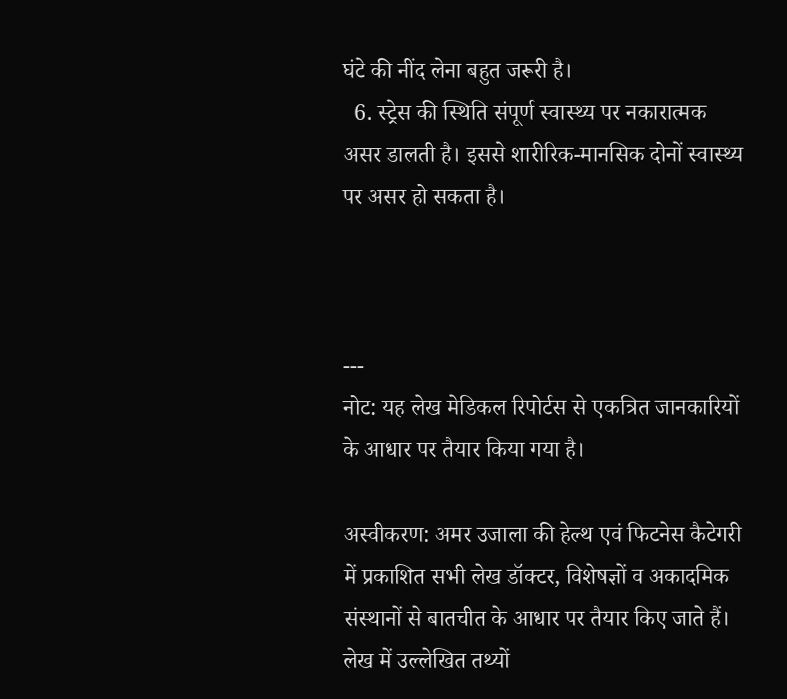घंटे की नींद लेना बहुत जरूरी है।
  6. स्ट्रेस की स्थिति संपूर्ण स्वास्थ्य पर नकारात्मक असर डालती है। इससे शारीरिक-मानसिक दोनों स्वास्थ्य पर असर हो सकता है।



---
नोट: यह लेख मेडिकल रिपोर्टस से एकत्रित जानकारियों के आधार पर तैयार किया गया है।

अस्वीकरण: अमर उजाला की हेल्थ एवं फिटनेस कैटेगरी में प्रकाशित सभी लेख डॉक्टर, विशेषज्ञों व अकादमिक संस्थानों से बातचीत के आधार पर तैयार किए जाते हैं। लेख में उल्लेखित तथ्यों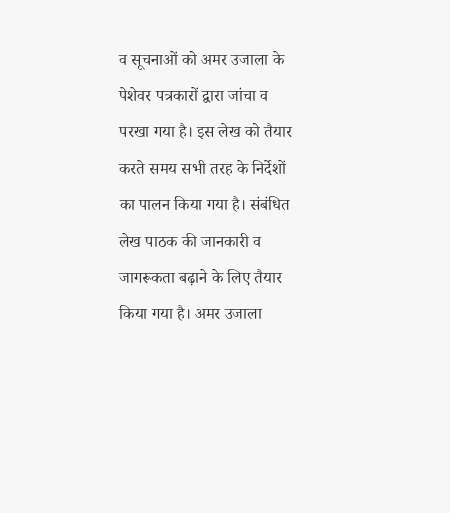व सूचनाओं को अमर उजाला के पेशेवर पत्रकारों द्वारा जांचा व परखा गया है। इस लेख को तैयार करते समय सभी तरह के निर्देशों का पालन किया गया है। संबंधित लेख पाठक की जानकारी व जागरूकता बढ़ाने के लिए तैयार किया गया है। अमर उजाला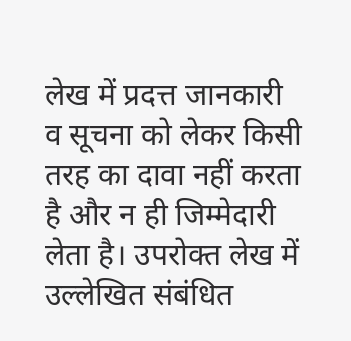लेख में प्रदत्त जानकारी व सूचना को लेकर किसी तरह का दावा नहीं करता है और न ही जिम्मेदारी लेता है। उपरोक्त लेख में उल्लेखित संबंधित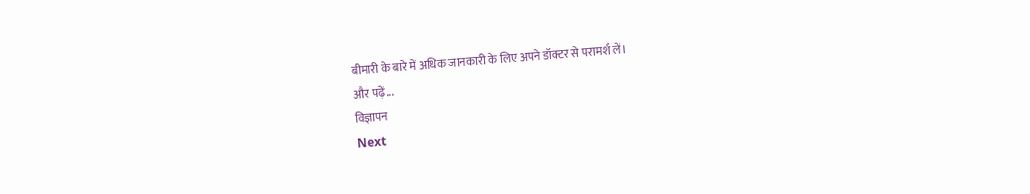बीमारी के बारे में अधिक जानकारी के लिए अपने डॉक्टर से परामर्श लें।
और पढ़ें...
विज्ञापन
Next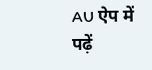AU ऐप में पढ़ें